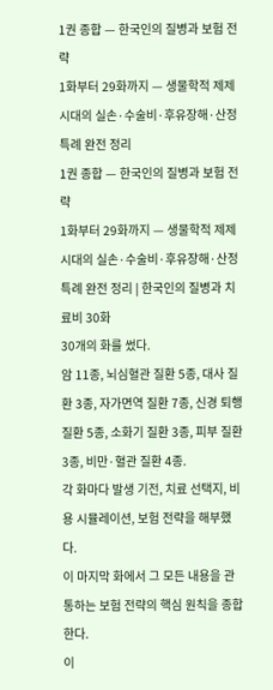1권 종합 — 한국인의 질병과 보험 전략
1화부터 29화까지 — 생물학적 제제 시대의 실손·수술비·후유장해·산정특례 완전 정리
1권 종합 — 한국인의 질병과 보험 전략
1화부터 29화까지 — 생물학적 제제 시대의 실손·수술비·후유장해·산정특례 완전 정리 | 한국인의 질병과 치료비 30화
30개의 화를 썼다.
암 11종, 뇌심혈관 질환 5종, 대사 질환 3종, 자가면역 질환 7종, 신경 퇴행 질환 5종, 소화기 질환 3종, 피부 질환 3종, 비만·혈관 질환 4종.
각 화마다 발생 기전, 치료 선택지, 비용 시뮬레이션, 보험 전략을 해부했다.
이 마지막 화에서 그 모든 내용을 관통하는 보험 전략의 핵심 원칙을 종합한다.
이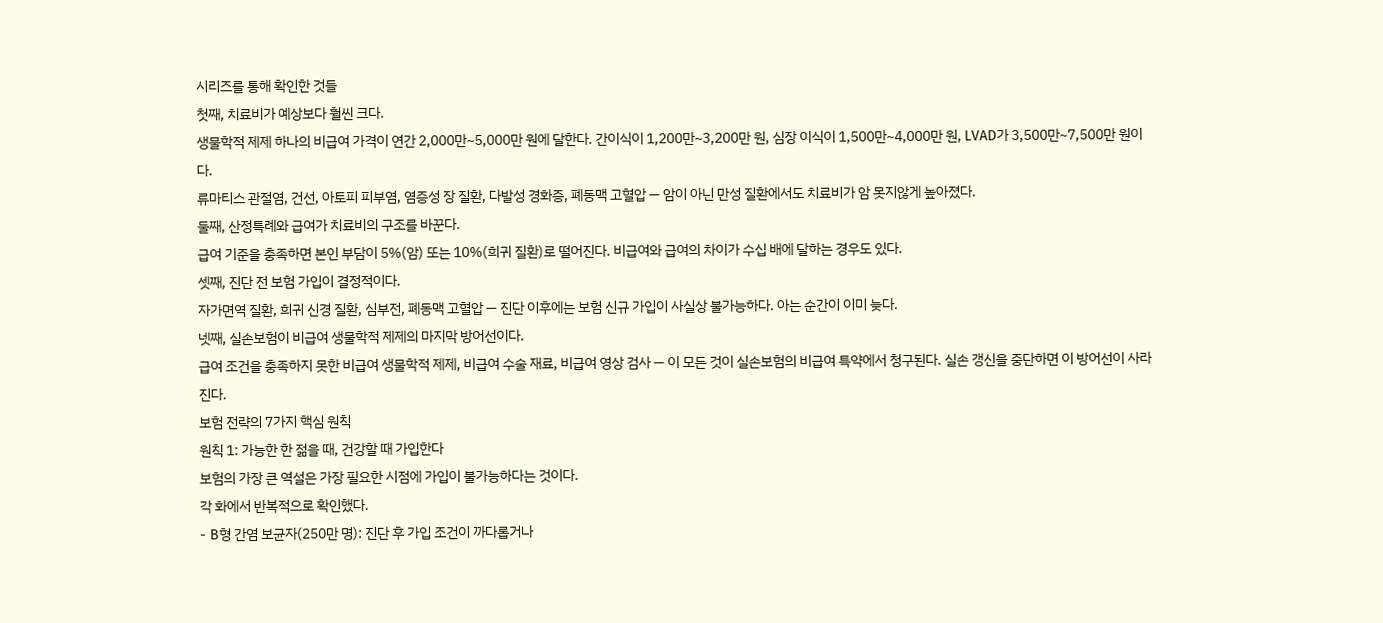시리즈를 통해 확인한 것들
첫째, 치료비가 예상보다 훨씬 크다.
생물학적 제제 하나의 비급여 가격이 연간 2,000만~5,000만 원에 달한다. 간이식이 1,200만~3,200만 원, 심장 이식이 1,500만~4,000만 원, LVAD가 3,500만~7,500만 원이다.
류마티스 관절염, 건선, 아토피 피부염, 염증성 장 질환, 다발성 경화증, 폐동맥 고혈압 — 암이 아닌 만성 질환에서도 치료비가 암 못지않게 높아졌다.
둘째, 산정특례와 급여가 치료비의 구조를 바꾼다.
급여 기준을 충족하면 본인 부담이 5%(암) 또는 10%(희귀 질환)로 떨어진다. 비급여와 급여의 차이가 수십 배에 달하는 경우도 있다.
셋째, 진단 전 보험 가입이 결정적이다.
자가면역 질환, 희귀 신경 질환, 심부전, 폐동맥 고혈압 — 진단 이후에는 보험 신규 가입이 사실상 불가능하다. 아는 순간이 이미 늦다.
넷째, 실손보험이 비급여 생물학적 제제의 마지막 방어선이다.
급여 조건을 충족하지 못한 비급여 생물학적 제제, 비급여 수술 재료, 비급여 영상 검사 — 이 모든 것이 실손보험의 비급여 특약에서 청구된다. 실손 갱신을 중단하면 이 방어선이 사라진다.
보험 전략의 7가지 핵심 원칙
원칙 1: 가능한 한 젊을 때, 건강할 때 가입한다
보험의 가장 큰 역설은 가장 필요한 시점에 가입이 불가능하다는 것이다.
각 화에서 반복적으로 확인했다.
- B형 간염 보균자(250만 명): 진단 후 가입 조건이 까다롭거나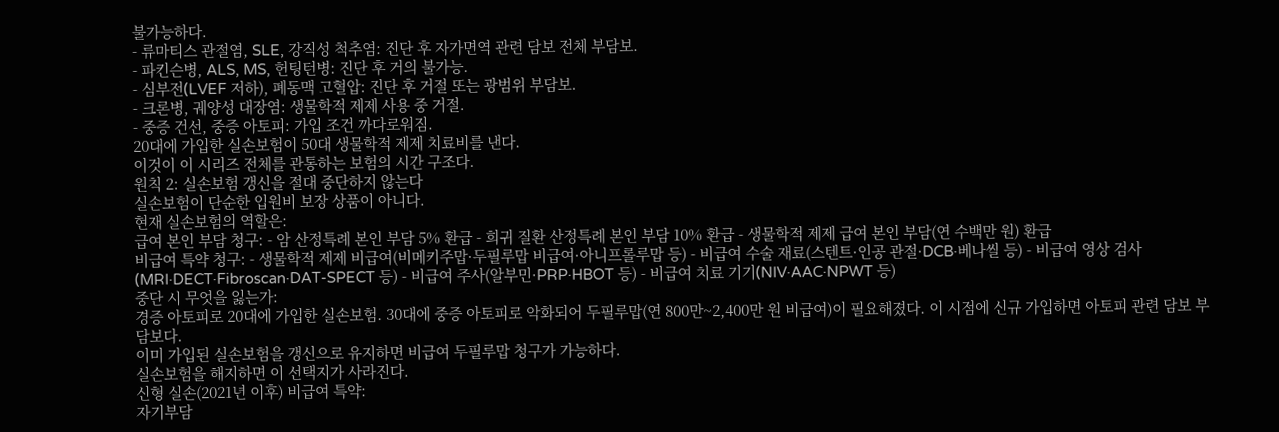불가능하다.
- 류마티스 관절염, SLE, 강직성 척추염: 진단 후 자가면역 관련 담보 전체 부담보.
- 파킨슨병, ALS, MS, 헌팅턴병: 진단 후 거의 불가능.
- 심부전(LVEF 저하), 폐동맥 고혈압: 진단 후 거절 또는 광범위 부담보.
- 크론병, 궤양성 대장염: 생물학적 제제 사용 중 거절.
- 중증 건선, 중증 아토피: 가입 조건 까다로워짐.
20대에 가입한 실손보험이 50대 생물학적 제제 치료비를 낸다.
이것이 이 시리즈 전체를 관통하는 보험의 시간 구조다.
원칙 2: 실손보험 갱신을 절대 중단하지 않는다
실손보험이 단순한 입원비 보장 상품이 아니다.
현재 실손보험의 역할은:
급여 본인 부담 청구: - 암 산정특례 본인 부담 5% 환급 - 희귀 질환 산정특례 본인 부담 10% 환급 - 생물학적 제제 급여 본인 부담(연 수백만 원) 환급
비급여 특약 청구: - 생물학적 제제 비급여(비메키주맙·두필루맙 비급여·아니프롤루맙 등) - 비급여 수술 재료(스텐트·인공 관절·DCB·베나씰 등) - 비급여 영상 검사(MRI·DECT·Fibroscan·DAT-SPECT 등) - 비급여 주사(알부민·PRP·HBOT 등) - 비급여 치료 기기(NIV·AAC·NPWT 등)
중단 시 무엇을 잃는가:
경증 아토피로 20대에 가입한 실손보험. 30대에 중증 아토피로 악화되어 두필루맙(연 800만~2,400만 원 비급여)이 필요해졌다. 이 시점에 신규 가입하면 아토피 관련 담보 부담보다.
이미 가입된 실손보험을 갱신으로 유지하면 비급여 두필루맙 청구가 가능하다.
실손보험을 해지하면 이 선택지가 사라진다.
신형 실손(2021년 이후) 비급여 특약:
자기부담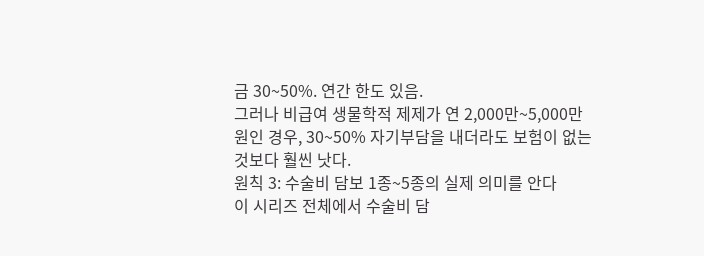금 30~50%. 연간 한도 있음.
그러나 비급여 생물학적 제제가 연 2,000만~5,000만 원인 경우, 30~50% 자기부담을 내더라도 보험이 없는 것보다 훨씬 낫다.
원칙 3: 수술비 담보 1종~5종의 실제 의미를 안다
이 시리즈 전체에서 수술비 담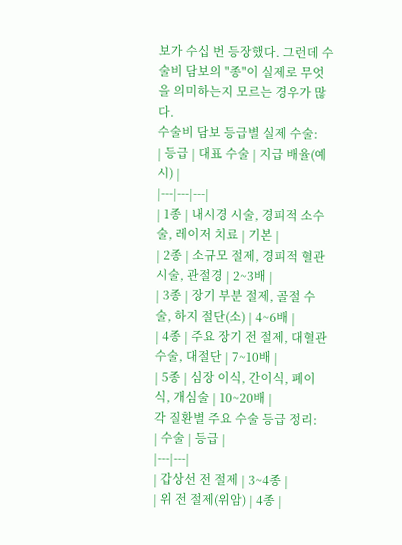보가 수십 번 등장했다. 그런데 수술비 담보의 "종"이 실제로 무엇을 의미하는지 모르는 경우가 많다.
수술비 담보 등급별 실제 수술:
| 등급 | 대표 수술 | 지급 배율(예시) |
|---|---|---|
| 1종 | 내시경 시술, 경피적 소수술, 레이저 치료 | 기본 |
| 2종 | 소규모 절제, 경피적 혈관 시술, 관절경 | 2~3배 |
| 3종 | 장기 부분 절제, 골절 수술, 하지 절단(소) | 4~6배 |
| 4종 | 주요 장기 전 절제, 대혈관 수술, 대절단 | 7~10배 |
| 5종 | 심장 이식, 간이식, 폐이식, 개심술 | 10~20배 |
각 질환별 주요 수술 등급 정리:
| 수술 | 등급 |
|---|---|
| 갑상선 전 절제 | 3~4종 |
| 위 전 절제(위암) | 4종 |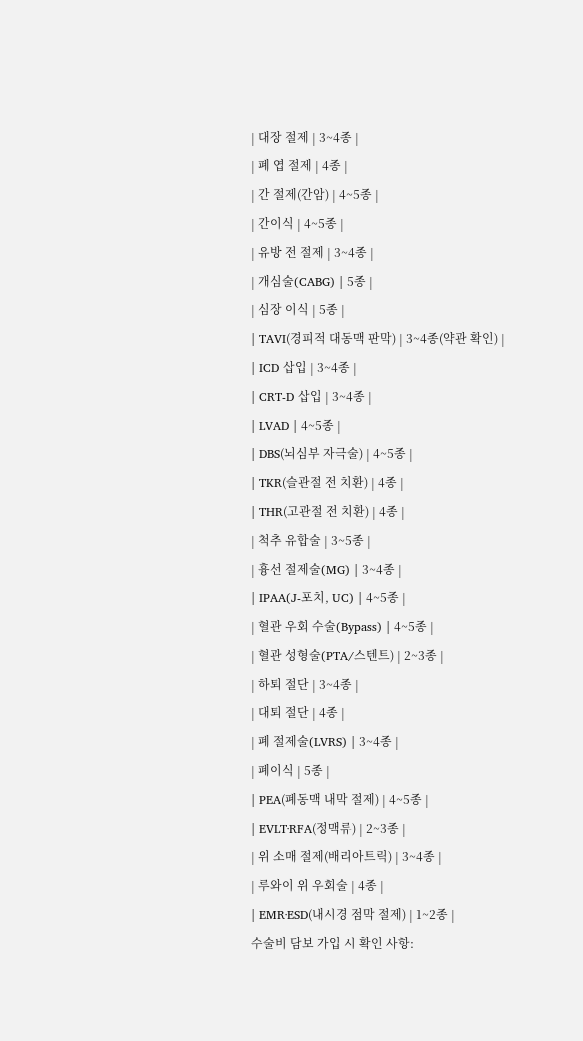| 대장 절제 | 3~4종 |
| 폐 엽 절제 | 4종 |
| 간 절제(간암) | 4~5종 |
| 간이식 | 4~5종 |
| 유방 전 절제 | 3~4종 |
| 개심술(CABG) | 5종 |
| 심장 이식 | 5종 |
| TAVI(경피적 대동맥 판막) | 3~4종(약관 확인) |
| ICD 삽입 | 3~4종 |
| CRT-D 삽입 | 3~4종 |
| LVAD | 4~5종 |
| DBS(뇌심부 자극술) | 4~5종 |
| TKR(슬관절 전 치환) | 4종 |
| THR(고관절 전 치환) | 4종 |
| 척추 유합술 | 3~5종 |
| 흉선 절제술(MG) | 3~4종 |
| IPAA(J-포치, UC) | 4~5종 |
| 혈관 우회 수술(Bypass) | 4~5종 |
| 혈관 성형술(PTA/스텐트) | 2~3종 |
| 하퇴 절단 | 3~4종 |
| 대퇴 절단 | 4종 |
| 폐 절제술(LVRS) | 3~4종 |
| 폐이식 | 5종 |
| PEA(폐동맥 내막 절제) | 4~5종 |
| EVLT·RFA(정맥류) | 2~3종 |
| 위 소매 절제(배리아트릭) | 3~4종 |
| 루와이 위 우회술 | 4종 |
| EMR·ESD(내시경 점막 절제) | 1~2종 |
수술비 담보 가입 시 확인 사항: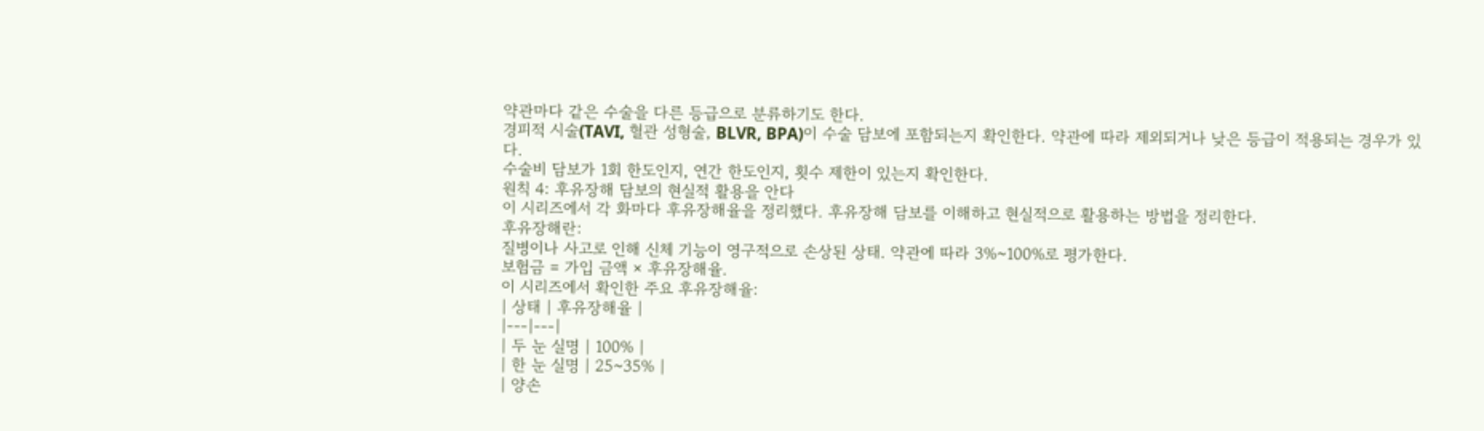약관마다 같은 수술을 다른 등급으로 분류하기도 한다.
경피적 시술(TAVI, 혈관 성형술, BLVR, BPA)이 수술 담보에 포함되는지 확인한다. 약관에 따라 제외되거나 낮은 등급이 적용되는 경우가 있다.
수술비 담보가 1회 한도인지, 연간 한도인지, 횟수 제한이 있는지 확인한다.
원칙 4: 후유장해 담보의 현실적 활용을 안다
이 시리즈에서 각 화마다 후유장해율을 정리했다. 후유장해 담보를 이해하고 현실적으로 활용하는 방법을 정리한다.
후유장해란:
질병이나 사고로 인해 신체 기능이 영구적으로 손상된 상태. 약관에 따라 3%~100%로 평가한다.
보험금 = 가입 금액 × 후유장해율.
이 시리즈에서 확인한 주요 후유장해율:
| 상태 | 후유장해율 |
|---|---|
| 두 눈 실명 | 100% |
| 한 눈 실명 | 25~35% |
| 양손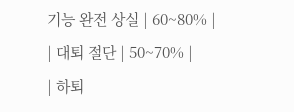기능 완전 상실 | 60~80% |
| 대퇴 절단 | 50~70% |
| 하퇴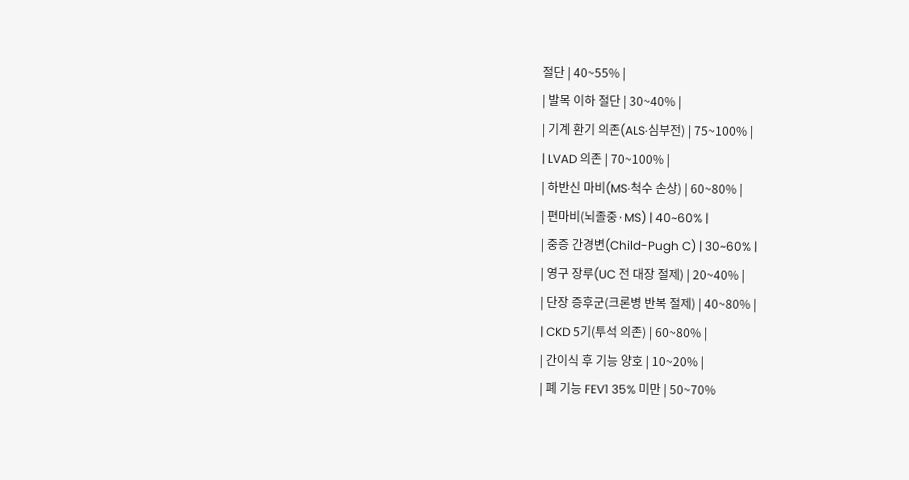절단 | 40~55% |
| 발목 이하 절단 | 30~40% |
| 기계 환기 의존(ALS·심부전) | 75~100% |
| LVAD 의존 | 70~100% |
| 하반신 마비(MS·척수 손상) | 60~80% |
| 편마비(뇌졸중·MS) | 40~60% |
| 중증 간경변(Child-Pugh C) | 30~60% |
| 영구 장루(UC 전 대장 절제) | 20~40% |
| 단장 증후군(크론병 반복 절제) | 40~80% |
| CKD 5기(투석 의존) | 60~80% |
| 간이식 후 기능 양호 | 10~20% |
| 폐 기능 FEV1 35% 미만 | 50~70%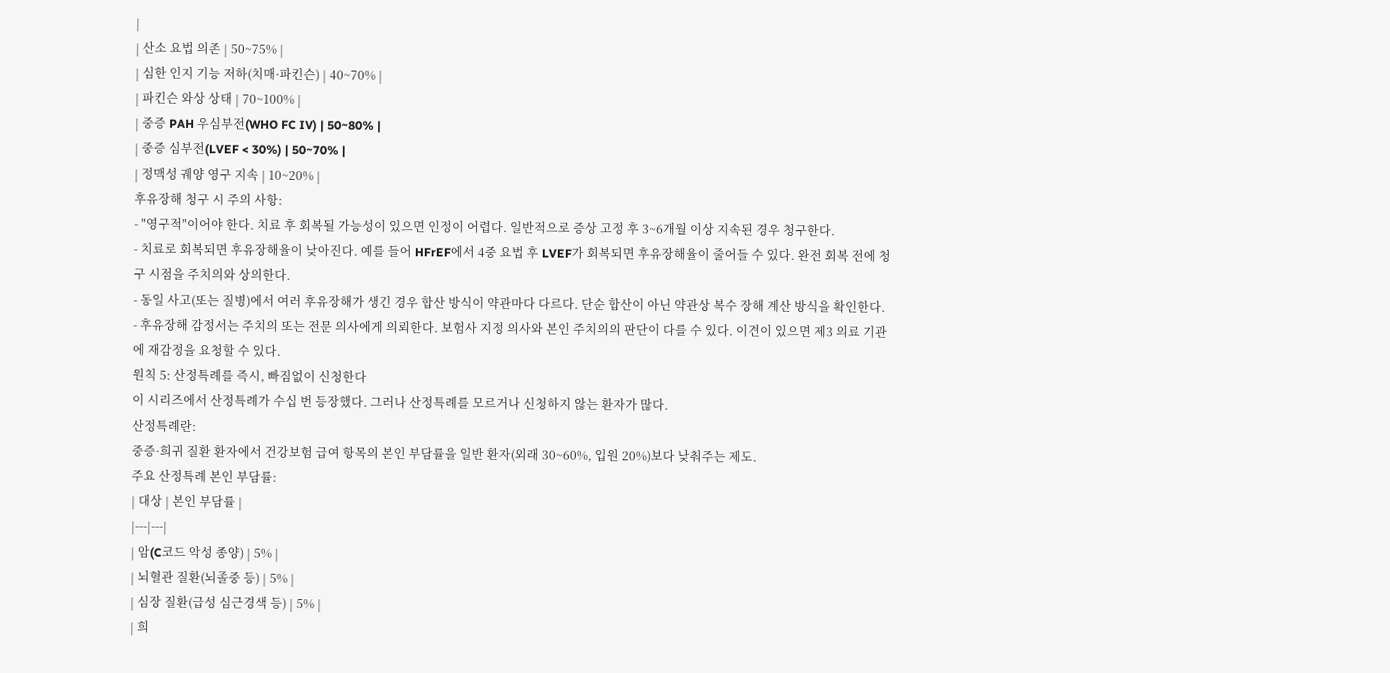|
| 산소 요법 의존 | 50~75% |
| 심한 인지 기능 저하(치매·파킨슨) | 40~70% |
| 파킨슨 와상 상태 | 70~100% |
| 중증 PAH 우심부전(WHO FC IV) | 50~80% |
| 중증 심부전(LVEF < 30%) | 50~70% |
| 정맥성 궤양 영구 지속 | 10~20% |
후유장해 청구 시 주의 사항:
- "영구적"이어야 한다. 치료 후 회복될 가능성이 있으면 인정이 어렵다. 일반적으로 증상 고정 후 3~6개월 이상 지속된 경우 청구한다.
- 치료로 회복되면 후유장해율이 낮아진다. 예를 들어 HFrEF에서 4중 요법 후 LVEF가 회복되면 후유장해율이 줄어들 수 있다. 완전 회복 전에 청구 시점을 주치의와 상의한다.
- 동일 사고(또는 질병)에서 여러 후유장해가 생긴 경우 합산 방식이 약관마다 다르다. 단순 합산이 아닌 약관상 복수 장해 계산 방식을 확인한다.
- 후유장해 감정서는 주치의 또는 전문 의사에게 의뢰한다. 보험사 지정 의사와 본인 주치의의 판단이 다를 수 있다. 이견이 있으면 제3 의료 기관에 재감정을 요청할 수 있다.
원칙 5: 산정특례를 즉시, 빠짐없이 신청한다
이 시리즈에서 산정특례가 수십 번 등장했다. 그러나 산정특례를 모르거나 신청하지 않는 환자가 많다.
산정특례란:
중증·희귀 질환 환자에서 건강보험 급여 항목의 본인 부담률을 일반 환자(외래 30~60%, 입원 20%)보다 낮춰주는 제도.
주요 산정특례 본인 부담률:
| 대상 | 본인 부담률 |
|---|---|
| 암(C코드 악성 종양) | 5% |
| 뇌혈관 질환(뇌졸중 등) | 5% |
| 심장 질환(급성 심근경색 등) | 5% |
| 희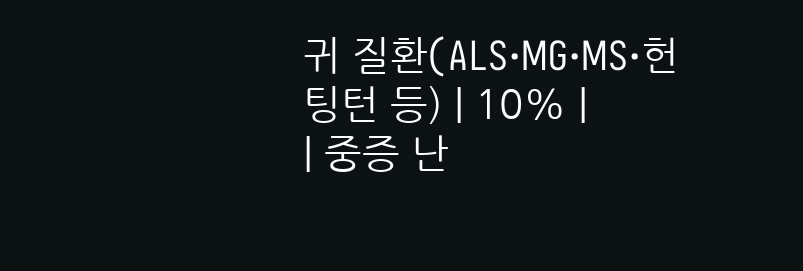귀 질환(ALS·MG·MS·헌팅턴 등) | 10% |
| 중증 난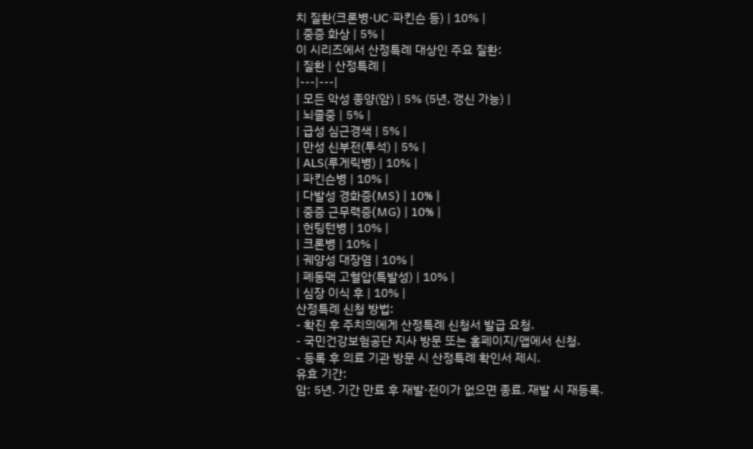치 질환(크론병·UC·파킨슨 등) | 10% |
| 중증 화상 | 5% |
이 시리즈에서 산정특례 대상인 주요 질환:
| 질환 | 산정특례 |
|---|---|
| 모든 악성 종양(암) | 5% (5년, 갱신 가능) |
| 뇌졸중 | 5% |
| 급성 심근경색 | 5% |
| 만성 신부전(투석) | 5% |
| ALS(루게릭병) | 10% |
| 파킨슨병 | 10% |
| 다발성 경화증(MS) | 10% |
| 중증 근무력증(MG) | 10% |
| 헌팅턴병 | 10% |
| 크론병 | 10% |
| 궤양성 대장염 | 10% |
| 폐동맥 고혈압(특발성) | 10% |
| 심장 이식 후 | 10% |
산정특례 신청 방법:
- 확진 후 주치의에게 산정특례 신청서 발급 요청.
- 국민건강보험공단 지사 방문 또는 홈페이지/앱에서 신청.
- 등록 후 의료 기관 방문 시 산정특례 확인서 제시.
유효 기간:
암: 5년. 기간 만료 후 재발·전이가 없으면 종료. 재발 시 재등록.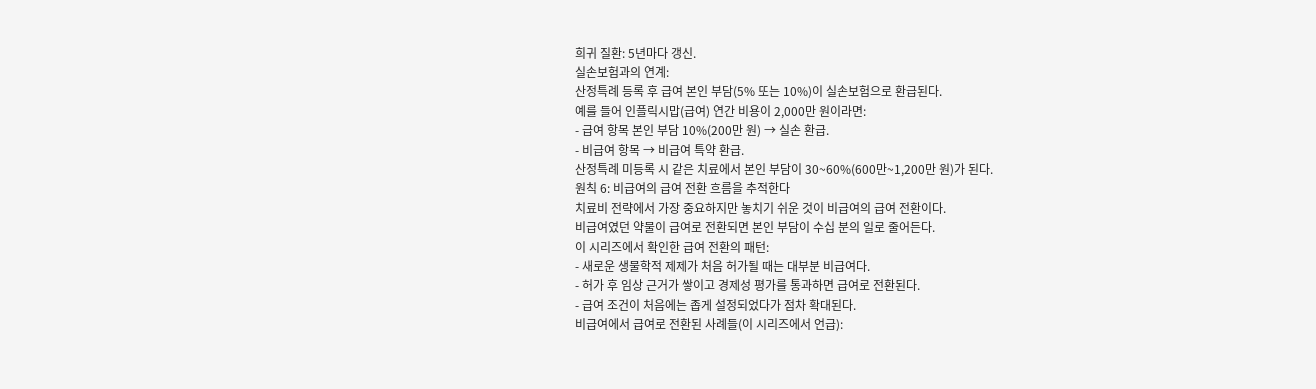희귀 질환: 5년마다 갱신.
실손보험과의 연계:
산정특례 등록 후 급여 본인 부담(5% 또는 10%)이 실손보험으로 환급된다.
예를 들어 인플릭시맙(급여) 연간 비용이 2,000만 원이라면:
- 급여 항목 본인 부담 10%(200만 원) → 실손 환급.
- 비급여 항목 → 비급여 특약 환급.
산정특례 미등록 시 같은 치료에서 본인 부담이 30~60%(600만~1,200만 원)가 된다.
원칙 6: 비급여의 급여 전환 흐름을 추적한다
치료비 전략에서 가장 중요하지만 놓치기 쉬운 것이 비급여의 급여 전환이다.
비급여였던 약물이 급여로 전환되면 본인 부담이 수십 분의 일로 줄어든다.
이 시리즈에서 확인한 급여 전환의 패턴:
- 새로운 생물학적 제제가 처음 허가될 때는 대부분 비급여다.
- 허가 후 임상 근거가 쌓이고 경제성 평가를 통과하면 급여로 전환된다.
- 급여 조건이 처음에는 좁게 설정되었다가 점차 확대된다.
비급여에서 급여로 전환된 사례들(이 시리즈에서 언급):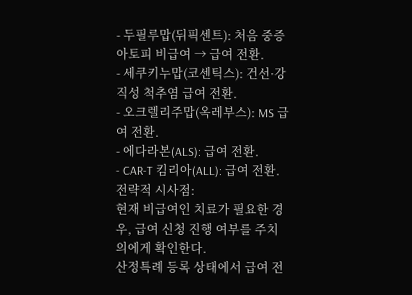- 두필루맙(뒤픽센트): 처음 중증 아토피 비급여 → 급여 전환.
- 세쿠키누맙(코센틱스): 건선·강직성 척추염 급여 전환.
- 오크렐리주맙(옥레부스): MS 급여 전환.
- 에다라본(ALS): 급여 전환.
- CAR-T 킴리아(ALL): 급여 전환.
전략적 시사점:
현재 비급여인 치료가 필요한 경우, 급여 신청 진행 여부를 주치의에게 확인한다.
산정특례 등록 상태에서 급여 전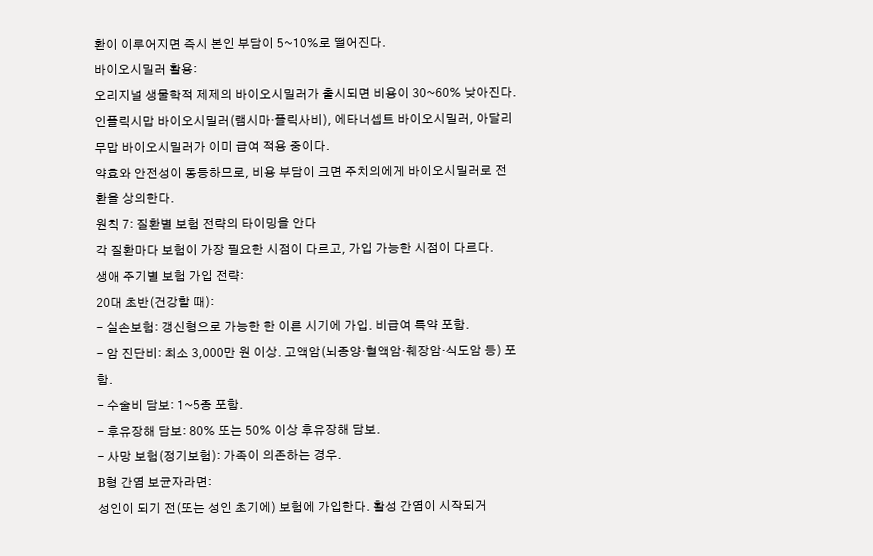환이 이루어지면 즉시 본인 부담이 5~10%로 떨어진다.
바이오시밀러 활용:
오리지널 생물학적 제제의 바이오시밀러가 출시되면 비용이 30~60% 낮아진다.
인플릭시맙 바이오시밀러(램시마·플릭사비), 에타너셉트 바이오시밀러, 아달리무맙 바이오시밀러가 이미 급여 적용 중이다.
약효와 안전성이 동등하므로, 비용 부담이 크면 주치의에게 바이오시밀러로 전환을 상의한다.
원칙 7: 질환별 보험 전략의 타이밍을 안다
각 질환마다 보험이 가장 필요한 시점이 다르고, 가입 가능한 시점이 다르다.
생애 주기별 보험 가입 전략:
20대 초반(건강할 때):
- 실손보험: 갱신형으로 가능한 한 이른 시기에 가입. 비급여 특약 포함.
- 암 진단비: 최소 3,000만 원 이상. 고액암(뇌종양·혈액암·췌장암·식도암 등) 포함.
- 수술비 담보: 1~5종 포함.
- 후유장해 담보: 80% 또는 50% 이상 후유장해 담보.
- 사망 보험(정기보험): 가족이 의존하는 경우.
B형 간염 보균자라면:
성인이 되기 전(또는 성인 초기에) 보험에 가입한다. 활성 간염이 시작되거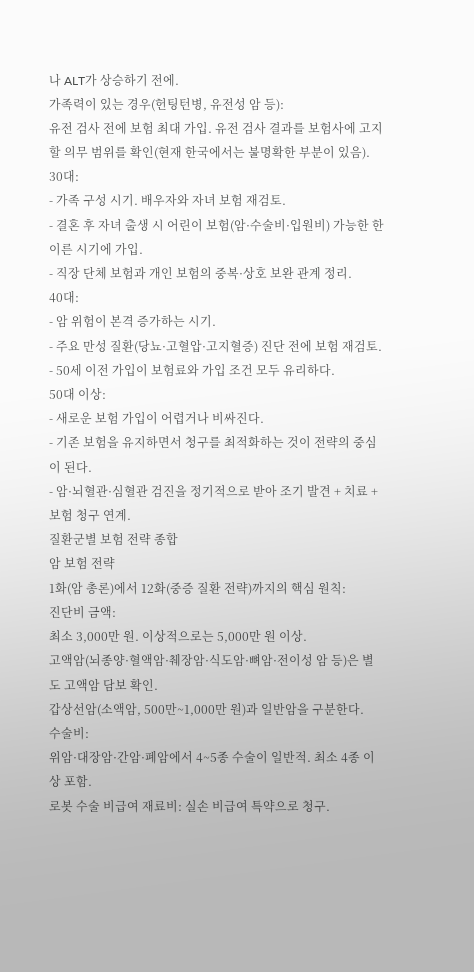나 ALT가 상승하기 전에.
가족력이 있는 경우(헌팅턴병, 유전성 암 등):
유전 검사 전에 보험 최대 가입. 유전 검사 결과를 보험사에 고지할 의무 범위를 확인(현재 한국에서는 불명확한 부분이 있음).
30대:
- 가족 구성 시기. 배우자와 자녀 보험 재검토.
- 결혼 후 자녀 출생 시 어린이 보험(암·수술비·입원비) 가능한 한 이른 시기에 가입.
- 직장 단체 보험과 개인 보험의 중복·상호 보완 관계 정리.
40대:
- 암 위험이 본격 증가하는 시기.
- 주요 만성 질환(당뇨·고혈압·고지혈증) 진단 전에 보험 재검토.
- 50세 이전 가입이 보험료와 가입 조건 모두 유리하다.
50대 이상:
- 새로운 보험 가입이 어렵거나 비싸진다.
- 기존 보험을 유지하면서 청구를 최적화하는 것이 전략의 중심이 된다.
- 암·뇌혈관·심혈관 검진을 정기적으로 받아 조기 발견 + 치료 + 보험 청구 연계.
질환군별 보험 전략 종합
암 보험 전략
1화(암 총론)에서 12화(중증 질환 전략)까지의 핵심 원칙:
진단비 금액:
최소 3,000만 원. 이상적으로는 5,000만 원 이상.
고액암(뇌종양·혈액암·췌장암·식도암·뼈암·전이성 암 등)은 별도 고액암 담보 확인.
갑상선암(소액암, 500만~1,000만 원)과 일반암을 구분한다.
수술비:
위암·대장암·간암·폐암에서 4~5종 수술이 일반적. 최소 4종 이상 포함.
로봇 수술 비급여 재료비: 실손 비급여 특약으로 청구.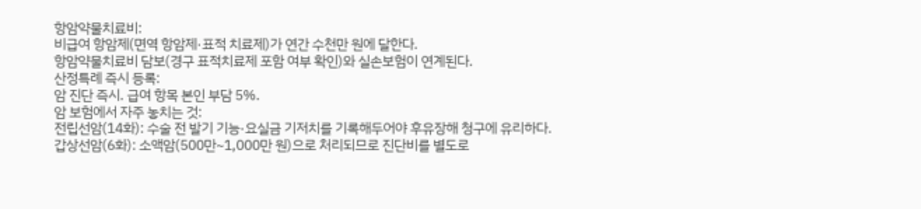항암약물치료비:
비급여 항암제(면역 항암제·표적 치료제)가 연간 수천만 원에 달한다.
항암약물치료비 담보(경구 표적치료제 포함 여부 확인)와 실손보험이 연계된다.
산정특례 즉시 등록:
암 진단 즉시. 급여 항목 본인 부담 5%.
암 보험에서 자주 놓치는 것:
전립선암(14화): 수술 전 발기 기능·요실금 기저치를 기록해두어야 후유장해 청구에 유리하다.
갑상선암(6화): 소액암(500만~1,000만 원)으로 처리되므로 진단비를 별도로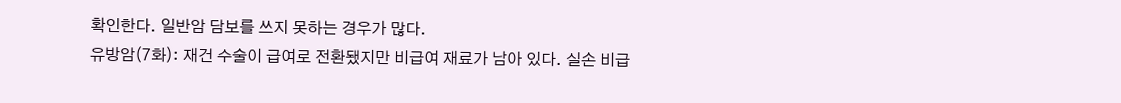확인한다. 일반암 담보를 쓰지 못하는 경우가 많다.
유방암(7화): 재건 수술이 급여로 전환됐지만 비급여 재료가 남아 있다. 실손 비급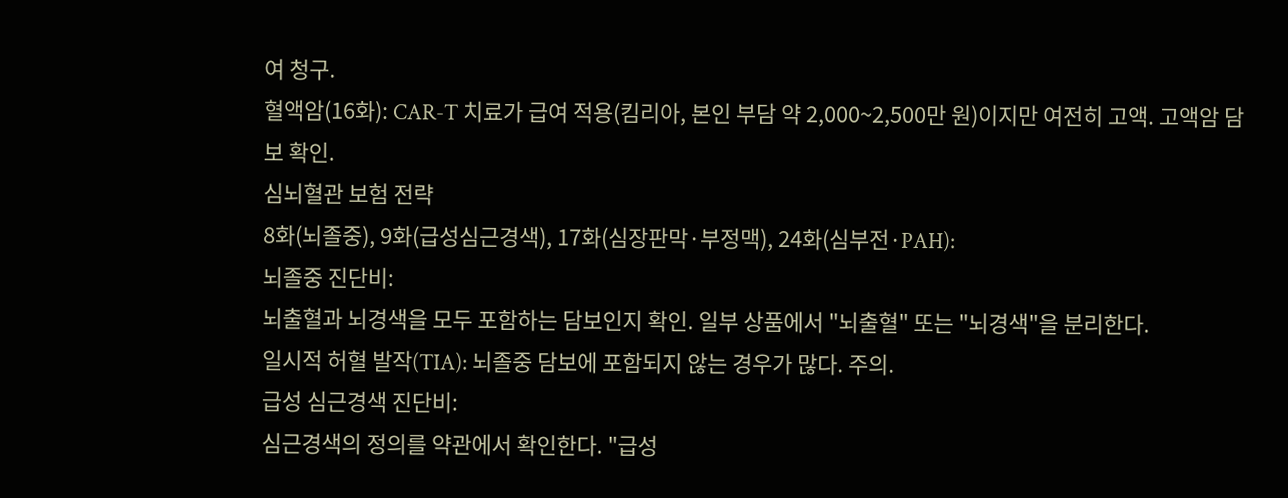여 청구.
혈액암(16화): CAR-T 치료가 급여 적용(킴리아, 본인 부담 약 2,000~2,500만 원)이지만 여전히 고액. 고액암 담보 확인.
심뇌혈관 보험 전략
8화(뇌졸중), 9화(급성심근경색), 17화(심장판막·부정맥), 24화(심부전·PAH):
뇌졸중 진단비:
뇌출혈과 뇌경색을 모두 포함하는 담보인지 확인. 일부 상품에서 "뇌출혈" 또는 "뇌경색"을 분리한다.
일시적 허혈 발작(TIA): 뇌졸중 담보에 포함되지 않는 경우가 많다. 주의.
급성 심근경색 진단비:
심근경색의 정의를 약관에서 확인한다. "급성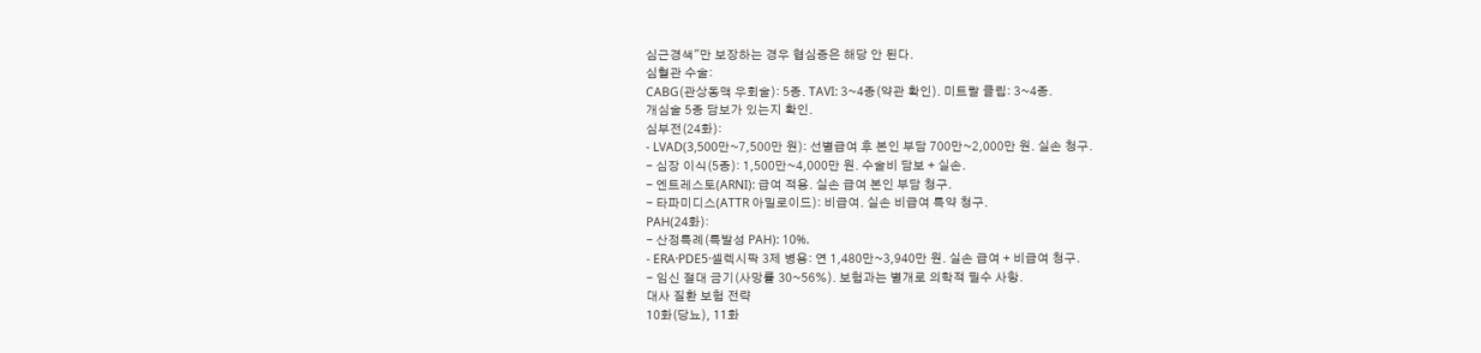심근경색"만 보장하는 경우 협심증은 해당 안 된다.
심혈관 수술:
CABG(관상동맥 우회술): 5종. TAVI: 3~4종(약관 확인). 미트랄 클립: 3~4종.
개심술 5종 담보가 있는지 확인.
심부전(24화):
- LVAD(3,500만~7,500만 원): 선별급여 후 본인 부담 700만~2,000만 원. 실손 청구.
- 심장 이식(5종): 1,500만~4,000만 원. 수술비 담보 + 실손.
- 엔트레스토(ARNI): 급여 적용. 실손 급여 본인 부담 청구.
- 타파미디스(ATTR 아밀로이드): 비급여. 실손 비급여 특약 청구.
PAH(24화):
- 산정특례(특발성 PAH): 10%.
- ERA·PDE5·셀렉시팍 3제 병용: 연 1,480만~3,940만 원. 실손 급여 + 비급여 청구.
- 임신 절대 금기(사망률 30~56%). 보험과는 별개로 의학적 필수 사항.
대사 질환 보험 전략
10화(당뇨), 11화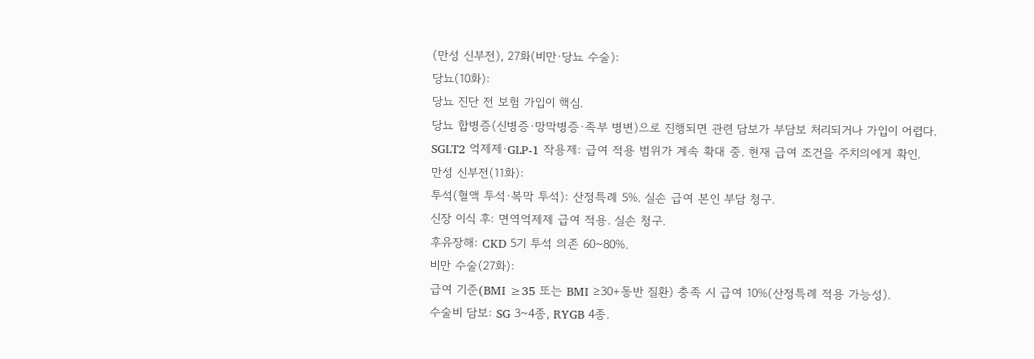(만성 신부전), 27화(비만·당뇨 수술):
당뇨(10화):
당뇨 진단 전 보험 가입이 핵심.
당뇨 합병증(신병증·망막병증·족부 병변)으로 진행되면 관련 담보가 부담보 처리되거나 가입이 어렵다.
SGLT2 억제제·GLP-1 작용제: 급여 적용 범위가 계속 확대 중. 현재 급여 조건을 주치의에게 확인.
만성 신부전(11화):
투석(혈액 투석·복막 투석): 산정특례 5%. 실손 급여 본인 부담 청구.
신장 이식 후: 면역억제제 급여 적용. 실손 청구.
후유장해: CKD 5기 투석 의존 60~80%.
비만 수술(27화):
급여 기준(BMI ≥35 또는 BMI ≥30+동반 질환) 충족 시 급여 10%(산정특례 적용 가능성).
수술비 담보: SG 3~4종, RYGB 4종.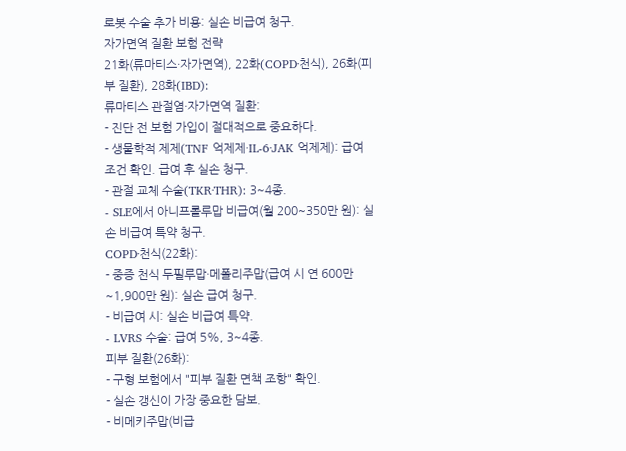로봇 수술 추가 비용: 실손 비급여 청구.
자가면역 질환 보험 전략
21화(류마티스·자가면역), 22화(COPD·천식), 26화(피부 질환), 28화(IBD):
류마티스 관절염·자가면역 질환:
- 진단 전 보험 가입이 절대적으로 중요하다.
- 생물학적 제제(TNF 억제제·IL-6·JAK 억제제): 급여 조건 확인. 급여 후 실손 청구.
- 관절 교체 수술(TKR·THR): 3~4종.
- SLE에서 아니프롤루맙 비급여(월 200~350만 원): 실손 비급여 특약 청구.
COPD·천식(22화):
- 중증 천식 두필루맙·메폴리주맙(급여 시 연 600만~1,900만 원): 실손 급여 청구.
- 비급여 시: 실손 비급여 특약.
- LVRS 수술: 급여 5%, 3~4종.
피부 질환(26화):
- 구형 보험에서 "피부 질환 면책 조항" 확인.
- 실손 갱신이 가장 중요한 담보.
- 비메키주맙(비급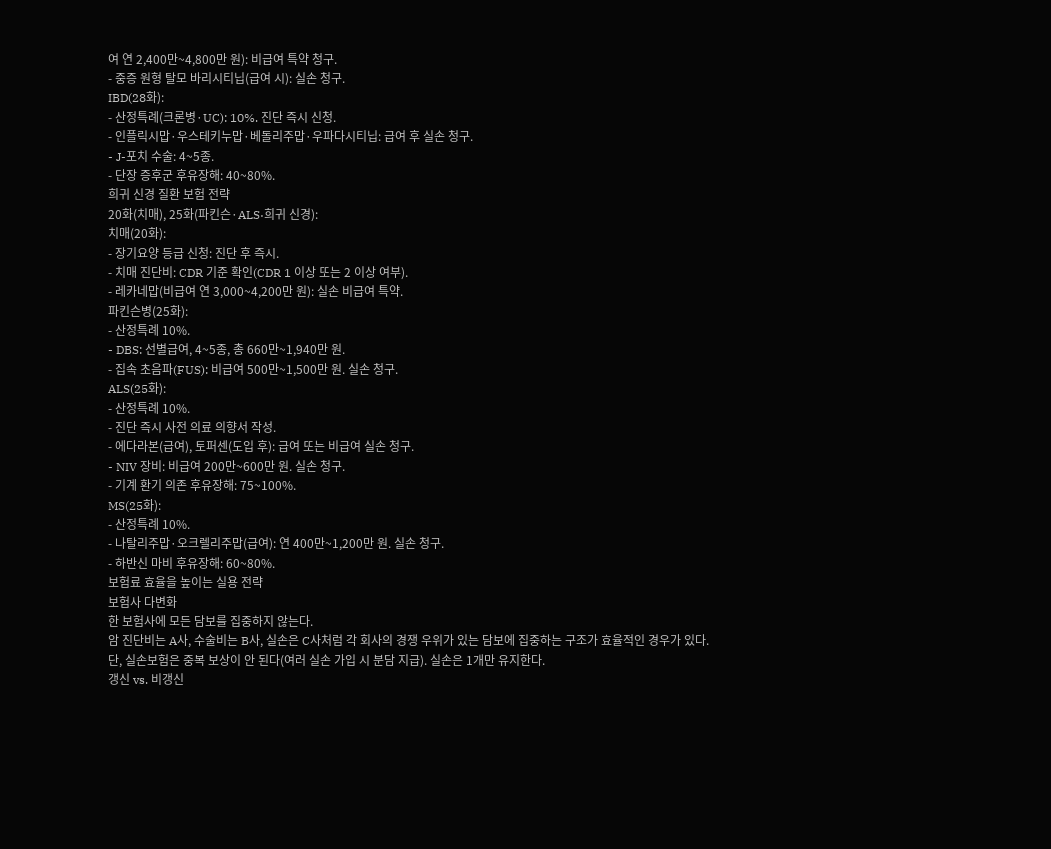여 연 2,400만~4,800만 원): 비급여 특약 청구.
- 중증 원형 탈모 바리시티닙(급여 시): 실손 청구.
IBD(28화):
- 산정특례(크론병·UC): 10%. 진단 즉시 신청.
- 인플릭시맙·우스테키누맙·베돌리주맙·우파다시티닙: 급여 후 실손 청구.
- J-포치 수술: 4~5종.
- 단장 증후군 후유장해: 40~80%.
희귀 신경 질환 보험 전략
20화(치매), 25화(파킨슨·ALS·희귀 신경):
치매(20화):
- 장기요양 등급 신청: 진단 후 즉시.
- 치매 진단비: CDR 기준 확인(CDR 1 이상 또는 2 이상 여부).
- 레카네맙(비급여 연 3,000~4,200만 원): 실손 비급여 특약.
파킨슨병(25화):
- 산정특례 10%.
- DBS: 선별급여, 4~5종, 총 660만~1,940만 원.
- 집속 초음파(FUS): 비급여 500만~1,500만 원. 실손 청구.
ALS(25화):
- 산정특례 10%.
- 진단 즉시 사전 의료 의향서 작성.
- 에다라본(급여), 토퍼센(도입 후): 급여 또는 비급여 실손 청구.
- NIV 장비: 비급여 200만~600만 원. 실손 청구.
- 기계 환기 의존 후유장해: 75~100%.
MS(25화):
- 산정특례 10%.
- 나탈리주맙·오크렐리주맙(급여): 연 400만~1,200만 원. 실손 청구.
- 하반신 마비 후유장해: 60~80%.
보험료 효율을 높이는 실용 전략
보험사 다변화
한 보험사에 모든 담보를 집중하지 않는다.
암 진단비는 A사, 수술비는 B사, 실손은 C사처럼 각 회사의 경쟁 우위가 있는 담보에 집중하는 구조가 효율적인 경우가 있다.
단, 실손보험은 중복 보상이 안 된다(여러 실손 가입 시 분담 지급). 실손은 1개만 유지한다.
갱신 vs. 비갱신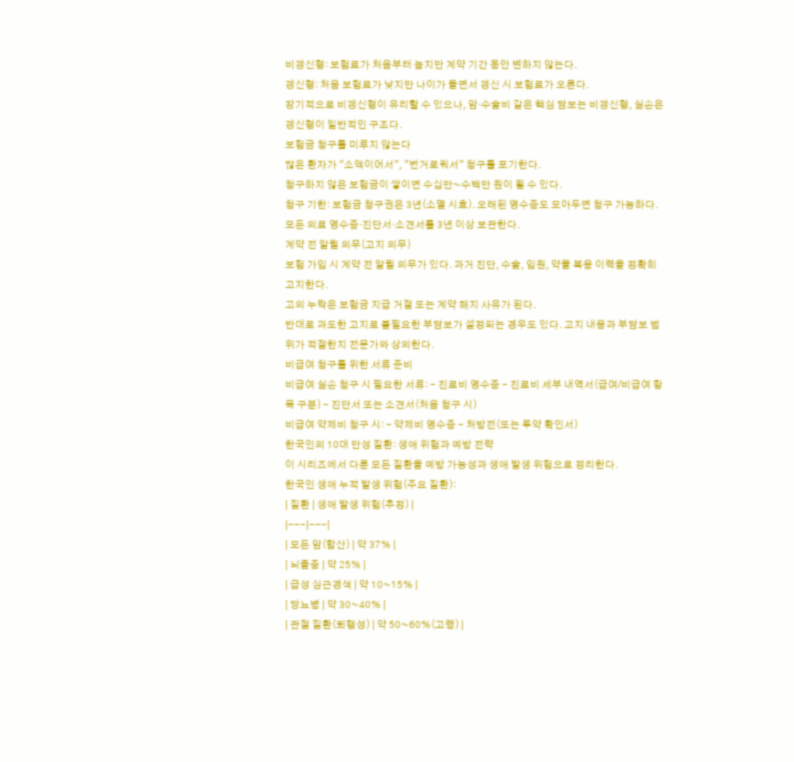비갱신형: 보험료가 처음부터 높지만 계약 기간 동안 변하지 않는다.
갱신형: 처음 보험료가 낮지만 나이가 들면서 갱신 시 보험료가 오른다.
장기적으로 비갱신형이 유리할 수 있으나, 암·수술비 같은 핵심 담보는 비갱신형, 실손은 갱신형이 일반적인 구조다.
보험금 청구를 미루지 않는다
많은 환자가 "소액이어서", "번거로워서" 청구를 포기한다.
청구하지 않은 보험금이 쌓이면 수십만~수백만 원이 될 수 있다.
청구 기한: 보험금 청구권은 3년(소멸 시효). 오래된 영수증도 모아두면 청구 가능하다.
모든 의료 영수증·진단서·소견서를 3년 이상 보관한다.
계약 전 알릴 의무(고지 의무)
보험 가입 시 계약 전 알릴 의무가 있다. 과거 진단, 수술, 입원, 약물 복용 이력을 정확히 고지한다.
고의 누락은 보험금 지급 거절 또는 계약 해지 사유가 된다.
반대로 과도한 고지로 불필요한 부담보가 설정되는 경우도 있다. 고지 내용과 부담보 범위가 적절한지 전문가와 상의한다.
비급여 청구를 위한 서류 준비
비급여 실손 청구 시 필요한 서류: - 진료비 영수증 - 진료비 세부 내역서(급여/비급여 항목 구분) - 진단서 또는 소견서(처음 청구 시)
비급여 약제비 청구 시: - 약제비 영수증 - 처방전(또는 투약 확인서)
한국인의 10대 만성 질환: 생애 위험과 예방 전략
이 시리즈에서 다룬 모든 질환을 예방 가능성과 생애 발생 위험으로 정리한다.
한국인 생애 누적 발생 위험(주요 질환):
| 질환 | 생애 발생 위험(추정) |
|---|---|
| 모든 암(합산) | 약 37% |
| 뇌졸중 | 약 25% |
| 급성 심근경색 | 약 10~15% |
| 당뇨병 | 약 30~40% |
| 관절 질환(퇴행성) | 약 50~60%(고령) |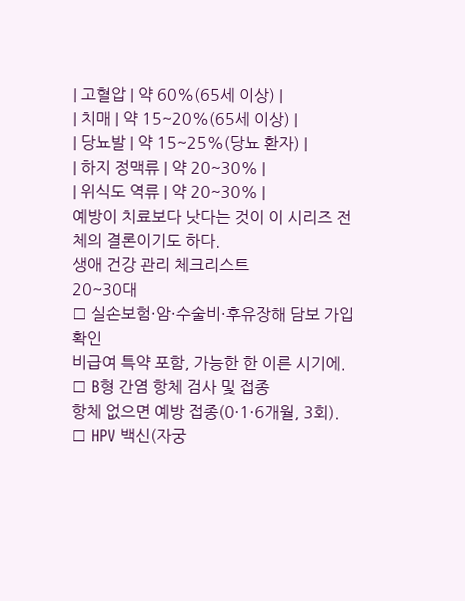| 고혈압 | 약 60%(65세 이상) |
| 치매 | 약 15~20%(65세 이상) |
| 당뇨발 | 약 15~25%(당뇨 환자) |
| 하지 정맥류 | 약 20~30% |
| 위식도 역류 | 약 20~30% |
예방이 치료보다 낫다는 것이 이 시리즈 전체의 결론이기도 하다.
생애 건강 관리 체크리스트
20~30대
□ 실손보험·암·수술비·후유장해 담보 가입 확인
비급여 특약 포함, 가능한 한 이른 시기에.
□ B형 간염 항체 검사 및 접종
항체 없으면 예방 접종(0·1·6개월, 3회).
□ HPV 백신(자궁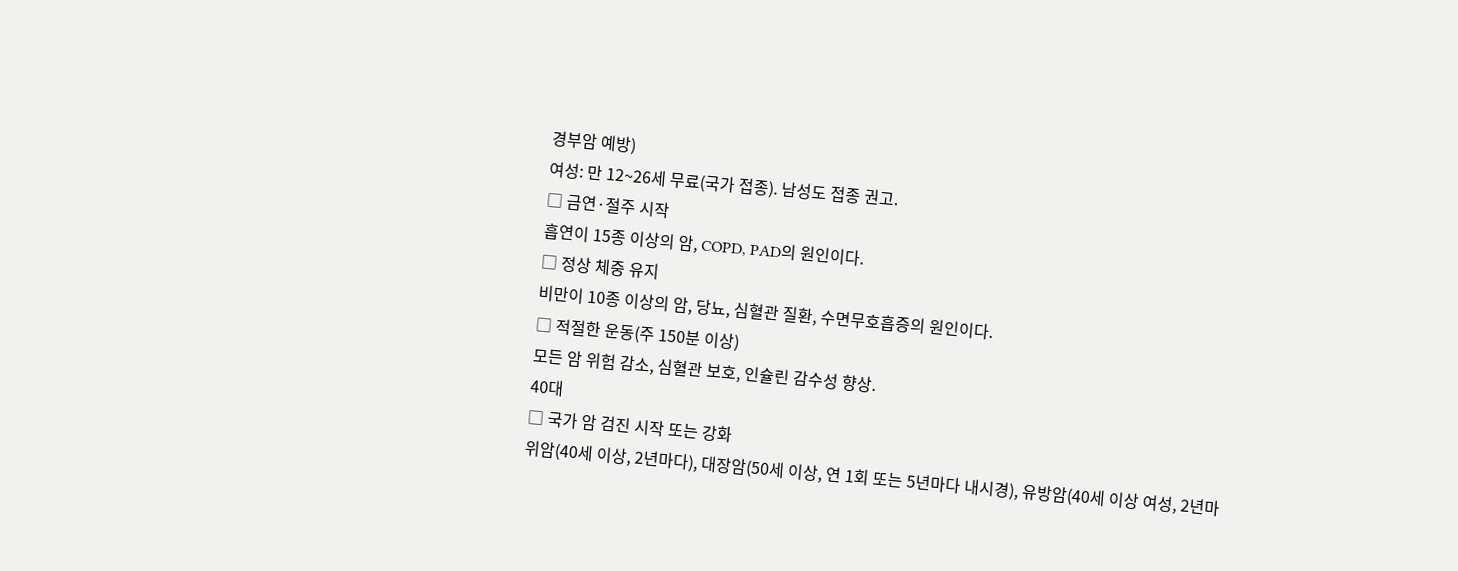경부암 예방)
여성: 만 12~26세 무료(국가 접종). 남성도 접종 권고.
□ 금연·절주 시작
흡연이 15종 이상의 암, COPD, PAD의 원인이다.
□ 정상 체중 유지
비만이 10종 이상의 암, 당뇨, 심혈관 질환, 수면무호흡증의 원인이다.
□ 적절한 운동(주 150분 이상)
모든 암 위험 감소, 심혈관 보호, 인슐린 감수성 향상.
40대
□ 국가 암 검진 시작 또는 강화
위암(40세 이상, 2년마다), 대장암(50세 이상, 연 1회 또는 5년마다 내시경), 유방암(40세 이상 여성, 2년마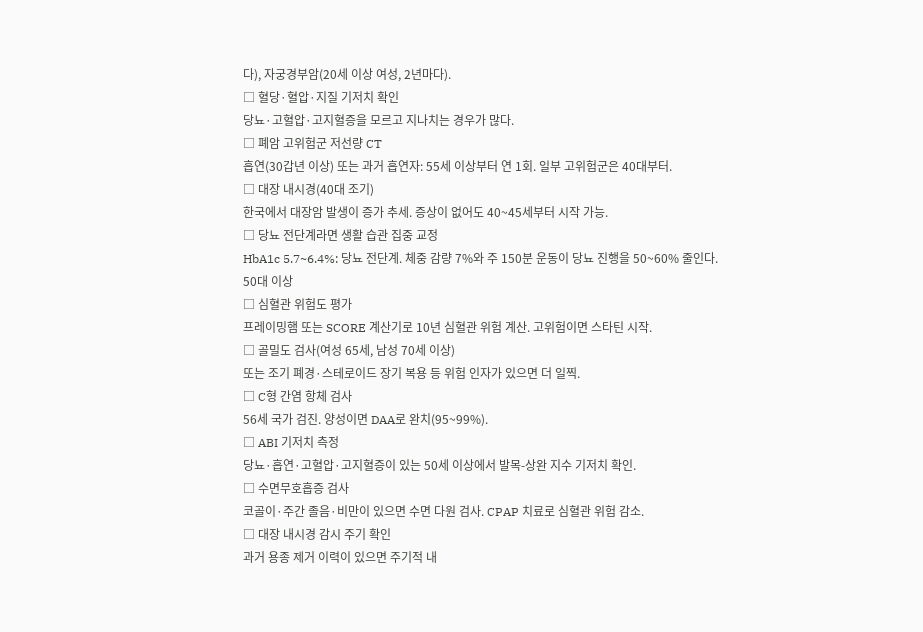다), 자궁경부암(20세 이상 여성, 2년마다).
□ 혈당·혈압·지질 기저치 확인
당뇨·고혈압·고지혈증을 모르고 지나치는 경우가 많다.
□ 폐암 고위험군 저선량 CT
흡연(30갑년 이상) 또는 과거 흡연자: 55세 이상부터 연 1회. 일부 고위험군은 40대부터.
□ 대장 내시경(40대 조기)
한국에서 대장암 발생이 증가 추세. 증상이 없어도 40~45세부터 시작 가능.
□ 당뇨 전단계라면 생활 습관 집중 교정
HbA1c 5.7~6.4%: 당뇨 전단계. 체중 감량 7%와 주 150분 운동이 당뇨 진행을 50~60% 줄인다.
50대 이상
□ 심혈관 위험도 평가
프레이밍햄 또는 SCORE 계산기로 10년 심혈관 위험 계산. 고위험이면 스타틴 시작.
□ 골밀도 검사(여성 65세, 남성 70세 이상)
또는 조기 폐경·스테로이드 장기 복용 등 위험 인자가 있으면 더 일찍.
□ C형 간염 항체 검사
56세 국가 검진. 양성이면 DAA로 완치(95~99%).
□ ABI 기저치 측정
당뇨·흡연·고혈압·고지혈증이 있는 50세 이상에서 발목-상완 지수 기저치 확인.
□ 수면무호흡증 검사
코골이·주간 졸음·비만이 있으면 수면 다원 검사. CPAP 치료로 심혈관 위험 감소.
□ 대장 내시경 감시 주기 확인
과거 용종 제거 이력이 있으면 주기적 내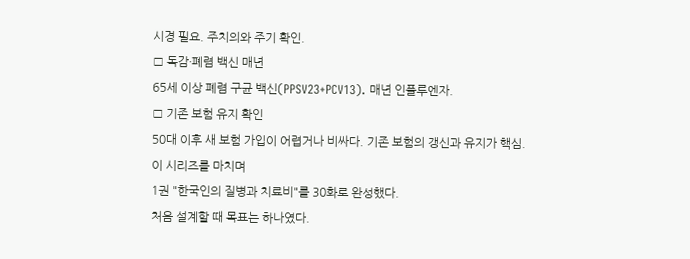시경 필요. 주치의와 주기 확인.
□ 독감·폐렴 백신 매년
65세 이상 폐렴 구균 백신(PPSV23+PCV13). 매년 인플루엔자.
□ 기존 보험 유지 확인
50대 이후 새 보험 가입이 어렵거나 비싸다. 기존 보험의 갱신과 유지가 핵심.
이 시리즈를 마치며
1권 "한국인의 질병과 치료비"를 30화로 완성했다.
처음 설계할 때 목표는 하나였다.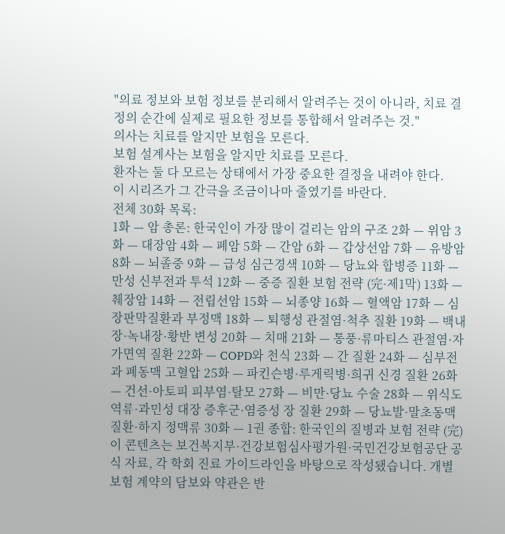"의료 정보와 보험 정보를 분리해서 알려주는 것이 아니라, 치료 결정의 순간에 실제로 필요한 정보를 통합해서 알려주는 것."
의사는 치료를 알지만 보험을 모른다.
보험 설계사는 보험을 알지만 치료를 모른다.
환자는 둘 다 모르는 상태에서 가장 중요한 결정을 내려야 한다.
이 시리즈가 그 간극을 조금이나마 줄였기를 바란다.
전체 30화 목록:
1화 — 암 총론: 한국인이 가장 많이 걸리는 암의 구조 2화 — 위암 3화 — 대장암 4화 — 폐암 5화 — 간암 6화 — 갑상선암 7화 — 유방암 8화 — 뇌졸중 9화 — 급성 심근경색 10화 — 당뇨와 합병증 11화 — 만성 신부전과 투석 12화 — 중증 질환 보험 전략 (完·제1막) 13화 — 췌장암 14화 — 전립선암 15화 — 뇌종양 16화 — 혈액암 17화 — 심장판막질환과 부정맥 18화 — 퇴행성 관절염·척추 질환 19화 — 백내장·녹내장·황반 변성 20화 — 치매 21화 — 통풍·류마티스 관절염·자가면역 질환 22화 — COPD와 천식 23화 — 간 질환 24화 — 심부전과 폐동맥 고혈압 25화 — 파킨슨병·루게릭병·희귀 신경 질환 26화 — 건선·아토피 피부염·탈모 27화 — 비만·당뇨 수술 28화 — 위식도 역류·과민성 대장 증후군·염증성 장 질환 29화 — 당뇨발·말초동맥 질환·하지 정맥류 30화 — 1권 종합: 한국인의 질병과 보험 전략 (完)
이 콘텐츠는 보건복지부·건강보험심사평가원·국민건강보험공단 공식 자료, 각 학회 진료 가이드라인을 바탕으로 작성됐습니다. 개별 보험 계약의 담보와 약관은 반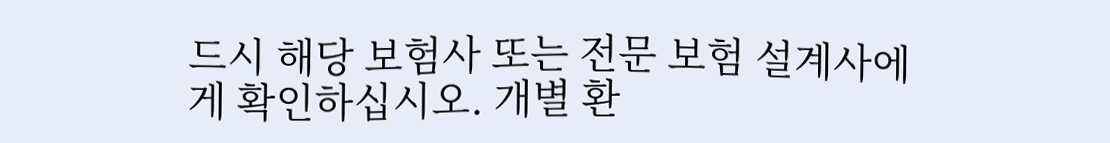드시 해당 보험사 또는 전문 보험 설계사에게 확인하십시오. 개별 환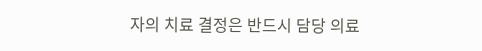자의 치료 결정은 반드시 담당 의료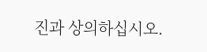진과 상의하십시오.